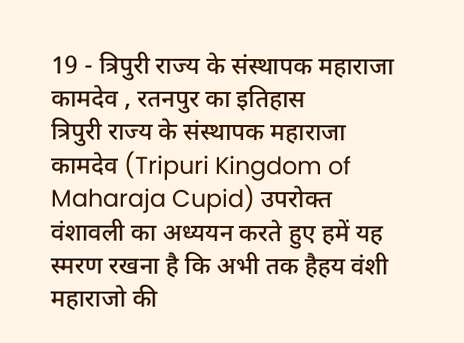19 - त्रिपुरी राज्य के संस्थापक महाराजा कामदेव , रतनपुर का इतिहास
त्रिपुरी राज्य के संस्थापक महाराजा कामदेव (Tripuri Kingdom of Maharaja Cupid) उपरोक्त वंशावली का अध्ययन करते हुए हमें यह स्मरण रखना है कि अभी तक हैहय वंशी महाराजो की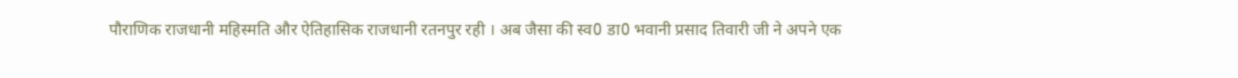पौराणिक राजधानी महिस्मति और ऐतिहासिक राजधानी रतनपुर रही । अब जैसा की स्व0 डा0 भवानी प्रसाद तिवारी जी ने अपने एक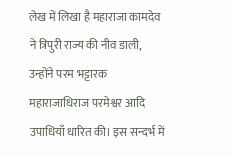लेख में लिखा है महाराजा कामदेव ने त्रिपुरी राज्य की नीव डाली, उन्होंने परम भट्टारक महाराजाधिराज परमेश्वर आदि उपाधियाँ धारित की। इस सन्दर्भ में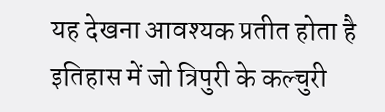यह देखना आवश्यक प्रतीत होता है इतिहास में जो त्रिपुरी के कल्चुरी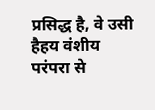प्रसिद्ध है, वे उसी हैहय वंशीय परंपरा से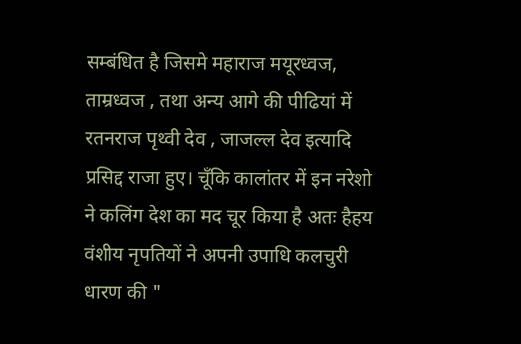सम्बंधित है जिसमे महाराज मयूरध्वज, ताम्रध्वज , तथा अन्य आगे की पीढियां में रतनराज पृथ्वी देव , जाजल्ल देव इत्यादि प्रसिद्द राजा हुए। चूँकि कालांतर में इन नरेशो ने कलिंग देश का मद चूर किया है अतः हैहय वंशीय नृपतियों ने अपनी उपाधि कलचुरी धारण की "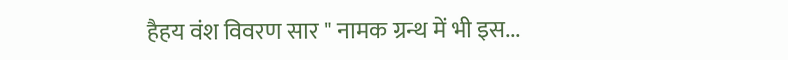हैहय वंश विवरण सार " नामक ग्रन्थ में भी इस...